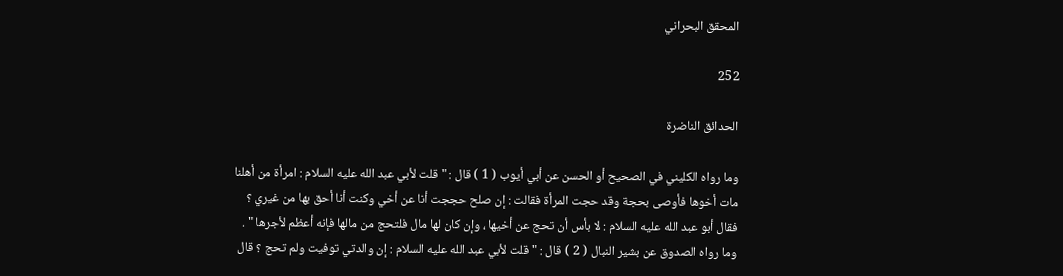المحقق البحراني

252

الحدائق الناضرة

وما رواه الكليني في الصحيح أو الحسن عن أبي أيوب ( 1 ) قال : " قلت لأبي عبد الله عليه السلام : امرأة من أهلنا مات أخوها فأوصى بحجة وقد حجت المرأة فقالت : إن صلح حججت أنا عن أخي وكنت أنا أحق بها من غيري ؟ فقال أبو عبد الله عليه السلام : لا بأس أن تحج عن أخيها ، وإن كان لها مال فلتحج من مالها فإنه أعظم لأجرها " . وما رواه الصدوق عن بشير النبال ( 2 ) قال : " قلت لأبي عبد الله عليه السلام : إن والدتي توفيت ولم تحج ؟ قال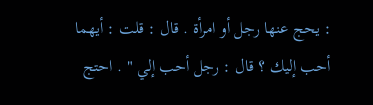: يحج عنها رجل أو امرأة . قال : قلت : أيهما أحب إليك ؟ قال : رجل أحب إلي " . احتج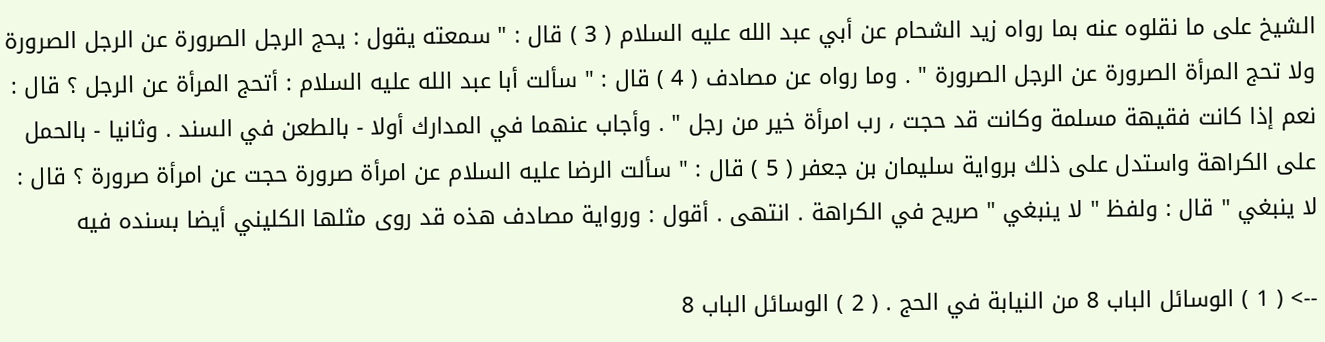الشيخ على ما نقلوه عنه بما رواه زيد الشحام عن أبي عبد الله عليه السلام ( 3 ) قال : " سمعته يقول : يحج الرجل الصرورة عن الرجل الصرورة ولا تحج المرأة الصرورة عن الرجل الصرورة " . وما رواه عن مصادف ( 4 ) قال : " سألت أبا عبد الله عليه السلام : أتحج المرأة عن الرجل ؟ قال : نعم إذا كانت فقيهة مسلمة وكانت قد حجت ، رب امرأة خير من رجل " . وأجاب عنهما في المدارك أولا - بالطعن في السند . وثانيا - بالحمل على الكراهة واستدل على ذلك برواية سليمان بن جعفر ( 5 ) قال : " سألت الرضا عليه السلام عن امرأة صرورة حجت عن امرأة صرورة ؟ قال : لا ينبغي " قال : ولفظ " لا ينبغي " صريح في الكراهة . انتهى . أقول : ورواية مصادف هذه قد روى مثلها الكليني أيضا بسنده فيه

--> ( 1 ) الوسائل الباب 8 من النيابة في الحج . ( 2 ) الوسائل الباب 8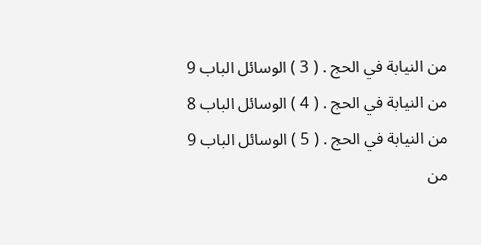من النيابة في الحج . ( 3 ) الوسائل الباب 9 من النيابة في الحج . ( 4 ) الوسائل الباب 8 من النيابة في الحج . ( 5 ) الوسائل الباب 9 من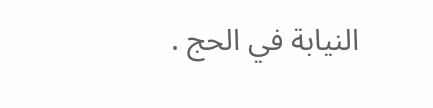النيابة في الحج .